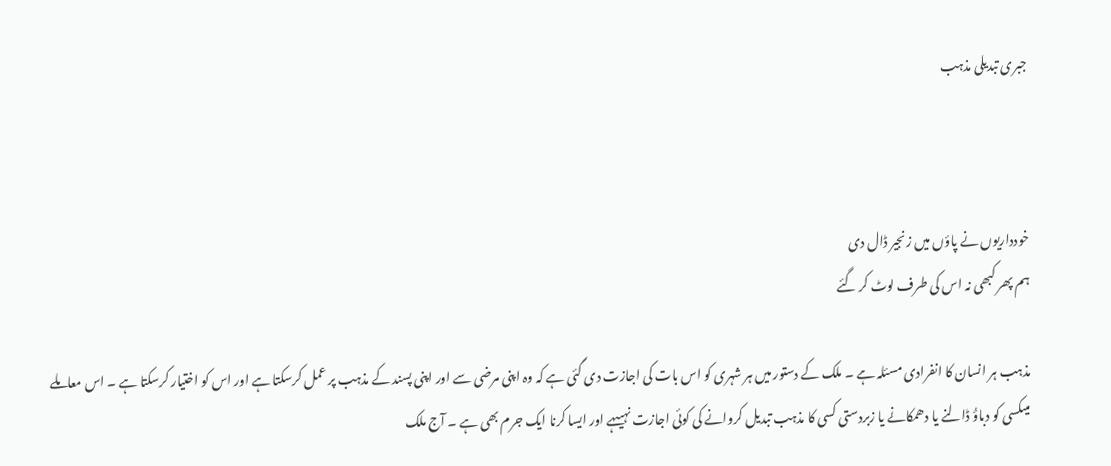جبری تبدیلی مذہب



خودداریوں نے پاؤں میں زنجیر ڈال دی
ہم پھر کبھی نہ اس کی طرف لوٹ کر گئے

مذہب ہر انسان کا انفرادی مسئلہ ہے ۔ ملک کے دستور میں ہر شہری کو اس بات کی اجازت دی گئی ہے کہ وہ اپنی مرضی سے اور اپنی پسند کے مذہب پر عمل کرسکتا ہے اور اس کو اختیار کرسکتا ہے ۔ اس معاملے میںکسی کو دباؤُ ڈالنے یا دھمکانے یا زبردستی کسی کا مذہب تبدیل کروانے کی کوئی اجازت نہیںہے اور ایسا کرنا ایک جرم بھی ہے ۔ آج ملک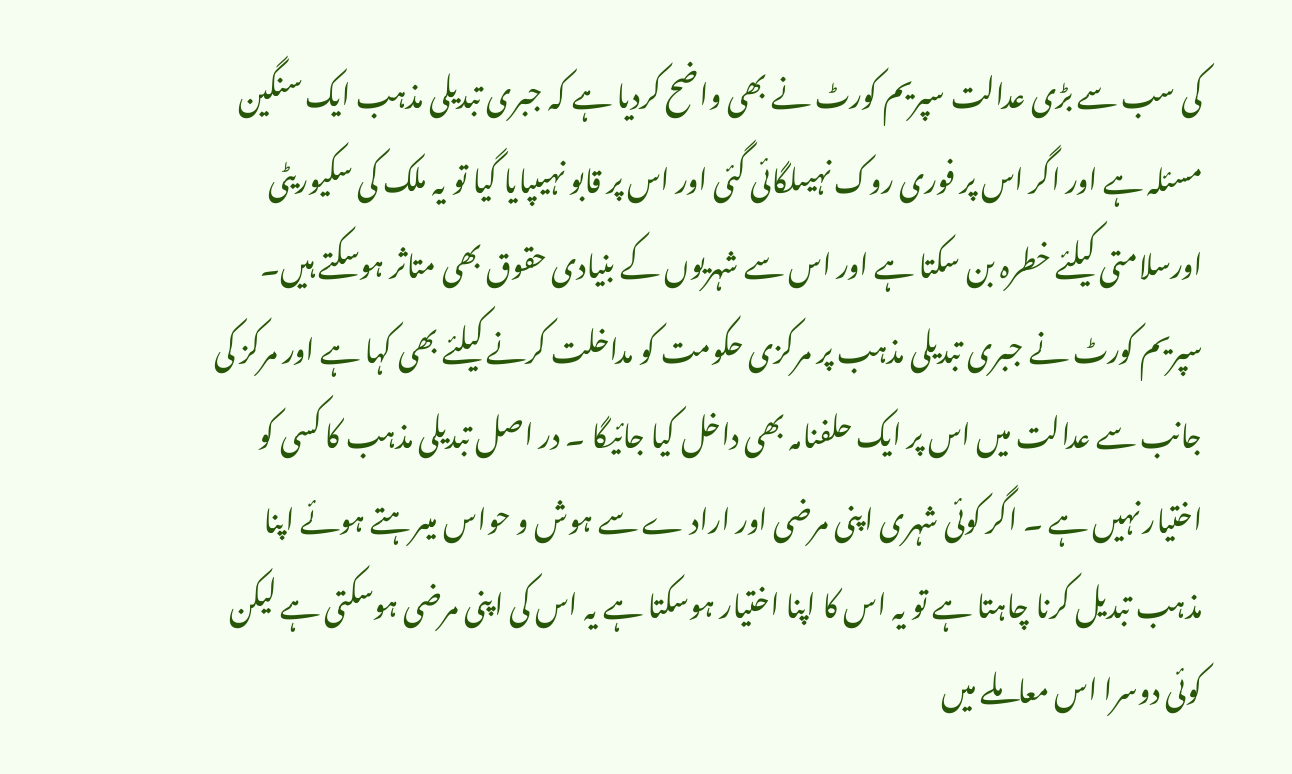کی سب سے بڑی عدالت سپریم کورٹ نے بھی واضح کردیا ہے کہ جبری تبدیلی مذہب ایک سنگین مسئلہ ہے اور اگر اس پر فوری روک نہیںلگائی گئی اور اس پر قابو نہیںپایا گیا تو یہ ملک کی سکیوریٹی اورسلامتی کیلئے خطرہ بن سکتا ہے اور اس سے شہریوں کے بنیادی حقوق بھی متاثر ہوسکتے ہیں۔ سپریم کورٹ نے جبری تبدیلی مذہب پر مرکزی حکومت کو مداخلت کرنے کیلئے بھی کہا ہے اور مرکز کی جانب سے عدالت میں اس پر ایک حلفنامہ بھی داخل کیا جائیگا ۔ در اصل تبدیلی مذہب کا کسی کو اختیار نہیں ہے ۔ اگر کوئی شہری اپنی مرضی اور اراد ے سے ہوش و حواس میںرہتے ہوئے اپنا مذہب تبدیل کرنا چاہتا ہے تو یہ اس کا اپنا اختیار ہوسکتا ہے یہ اس کی اپنی مرضی ہوسکتی ہے لیکن کوئی دوسرا اس معاملے میں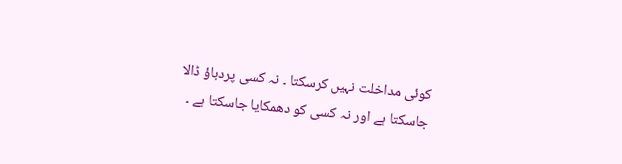کوئی مداخلت نہیں کرسکتا ۔ نہ کسی پردباؤ ڈالا جاسکتا ہے اور نہ کسی کو دھمکایا جاسکتا ہے ۔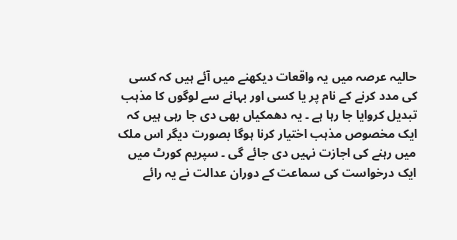حالیہ عرصہ میں یہ واقعات دیکھنے میں آئے ہیں کہ کسی کی مدد کرنے کے نام پر یا کسی اور بہانے سے لوگوں کا مذہب تبدیل کروایا جا رہا ہے ۔ یہ دھمکیاں بھی دی جا رہی ہیں کہ ایک مخصوص مذہب اختیار کرنا ہوگا بصورت دیگر اس ملک میں رہنے کی اجازت نہیں دی جائے گی ۔ سپریم کورٹ میں ایک درخواست کی سماعت کے دوران عدالت نے یہ رائے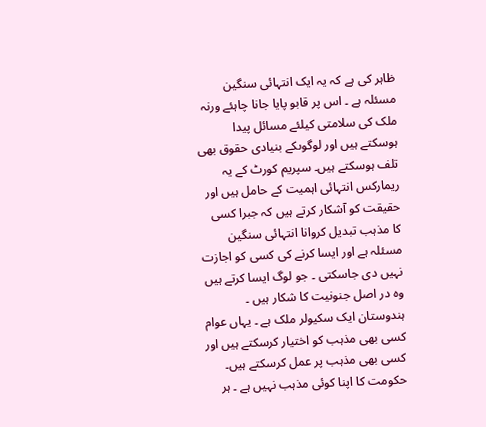ظاہر کی ہے کہ یہ ایک انتہائی سنگین مسئلہ ہے ۔ اس پر قابو پایا جانا چاہئے ورنہ ملک کی سلامتی کیلئے مسائل پیدا ہوسکتے ہیں اور لوگوںکے بنیادی حقوق بھی تلف ہوسکتے ہیں۔ سپریم کورٹ کے یہ ریمارکس انتہائی اہمیت کے حامل ہیں اور حقیقت کو آشکار کرتے ہیں کہ جبرا کسی کا مذہب تبدیل کروانا انتہائی سنگین مسئلہ ہے اور ایسا کرنے کی کسی کو اجازت نہیں دی جاسکتی ۔ جو لوگ ایسا کرتے ہیں وہ در اصل جنونیت کا شکار ہیں ۔
ہندوستان ایک سکیولر ملک ہے ۔ یہاں عوام کسی بھی مذہب کو اختیار کرسکتے ہیں اور کسی بھی مذہب پر عمل کرسکتے ہیں۔ حکومت کا اپنا کوئی مذہب نہیں ہے ۔ ہر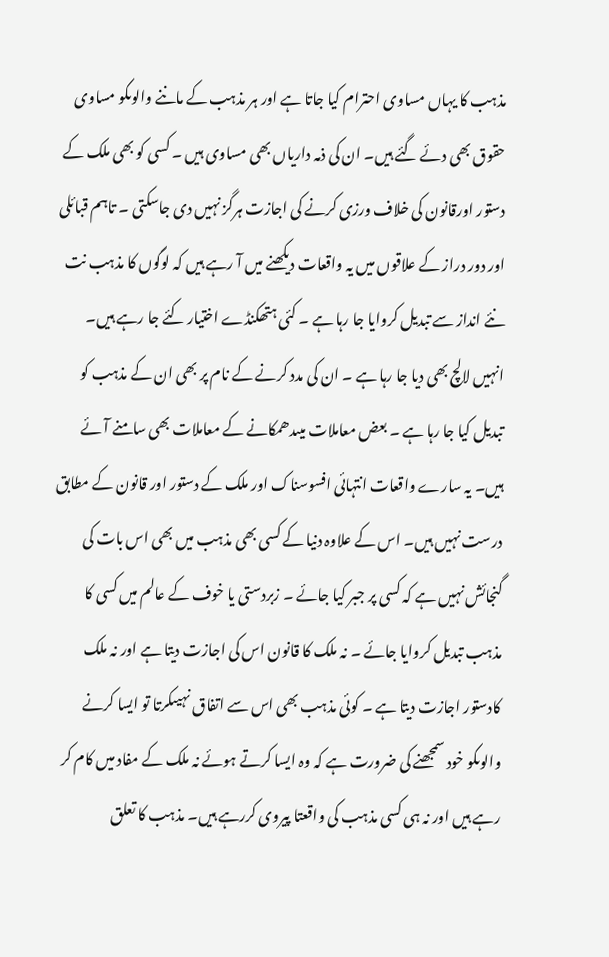مذہب کا یہاں مساوی احترام کیا جاتا ہے اور ہر مذہب کے ماننے والوںکو مساوی حقوق بھی دئے گئے ہیں۔ ان کی ذمہ داریاں بھی مساوی ہیں ۔ کسی کو بھی ملک کے دستور اورقانون کی خلاف ورزی کرنے کی اجازت ہرگز نہیں دی جاسکتی ۔ تاہم قبائلی اور دور دراز کے علاقوں میں یہ واقعات دیکھنے میں آ رہے ہیں کہ لوگوں کا مذہب نت نئے انداز سے تبدیل کروایا جا رہا ہے ۔ کئی ہتھکنڈے اختیار کئے جا رہے ہیں۔ انہیں لالچ بھی دیا جا رہا ہے ۔ ان کی مدد کرنے کے نام پر بھی ان کے مذہب کو تبدیل کیا جا رہا ہے ۔ بعض معاملات میںدھمکانے کے معاملات بھی سامنے آئے ہیں۔ یہ سارے واقعات انتہائی افسوسناک اور ملک کے دستور اور قانون کے مطابق درست نہیں ہیں۔ اس کے علاوہ دنیا کے کسی بھی مذہب میں بھی اس بات کی گنجائش نہیں ہے کہ کسی پر جبر کیا جائے ۔ زبردستی یا خوف کے عالم میں کسی کا مذہب تبدیل کروایا جائے ۔ نہ ملک کا قانون اس کی اجازت دیتا ہے اور نہ ملک کادستور اجازت دیتا ہے ۔ کوئی مذہب بھی اس سے اتفاق نہیںکرتا تو ایسا کرنے والوںکو خود سمجھنے کی ضرورت ہے کہ وہ ایسا کرتے ہوئے نہ ملک کے مفاد میں کام کر رہے ہیں اور نہ ہی کسی مذہب کی واقعتا پیروی کررہے ہیں۔ مذہب کا تعلق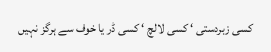کسی زبردستی ‘ کسی لالچ ‘ کسی ڈر یا خوف سے ہرگز نہیں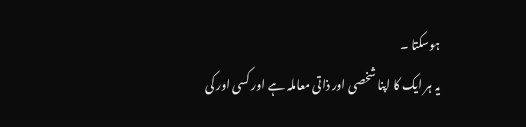ہوسکتا ۔
یہ ہر ایک کا اپنا شخصی اور ذاتی معاملہ ہے اور کسی اور کی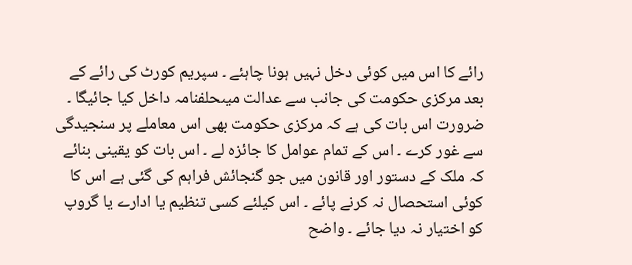رائے کا اس میں کوئی دخل نہیں ہونا چاہئے ۔ سپریم کورٹ کی رائے کے بعد مرکزی حکومت کی جانب سے عدالت میںحلفنامہ داخل کیا جائیگا ۔ ضرورت اس بات کی ہے کہ مرکزی حکومت بھی اس معاملے پر سنجیدگی سے غور کرے ۔ اس کے تمام عوامل کا جائزہ لے ۔ اس بات کو یقینی بنائے کہ ملک کے دستور اور قانون میں جو گنجائش فراہم کی گئی ہے اس کا کوئی استحصال نہ کرنے پائے ۔ اس کیلئے کسی تنظیم یا ادارے یا گروپ کو اختیار نہ دیا جائے ۔ واضح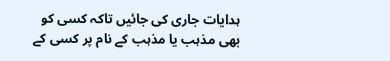ہدایات جاری کی جائیں تاکہ کسی کو بھی مذہب یا مذہب کے نام پر کسی کے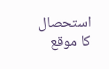استحصال کا موقع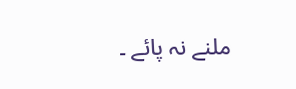ملنے نہ پائے ۔